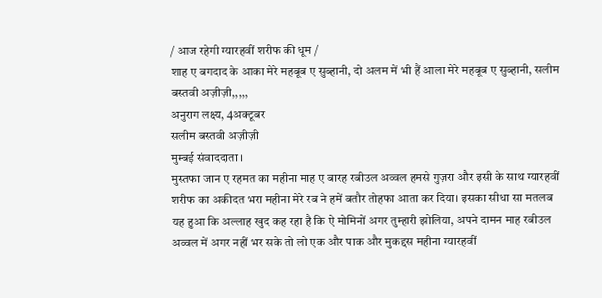/ आज रहेगी ग्यारहवीं शरीफ की धूम /
शाह ए बगदाद के आका मेरे महबूब ए सुब्हानी, दो अलम में भी हैं आला मेरे महबूब ए सुब्हानी, सलीम बस्तवी अज़ीज़ी,,,,,
अनुराग लक्ष्य, 4अक्टूबर
सलीम बस्तवी अज़ीज़ी
मुम्बई संवाददाता ।
मुस्तफा जान ए रहमत का महीना माह ए बारह रबीउल अव्वल हमसे गुज़रा और इसी के साथ ग्यारहवीं शरीफ का अकीदत भरा महीना मेरे रब ने हमें बतौर तोहफा आता कर दिया। इसका सीधा सा मतलब यह हुआ कि अल्लाह खुद कह रहा है कि ऐ मोमिनों अगर तुम्हारी झोलिया, अपने दामन माह रबीउल अव्वल में अगर नहीं भर सके तो लो एक और पाक और मुकद्दस महीना ग्यारहवीं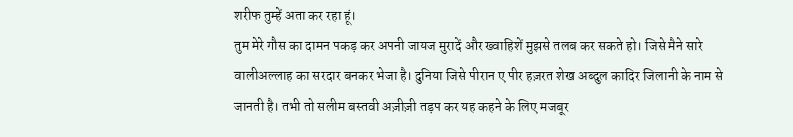शरीफ तुम्हें अता कर रहा हूं।
तुम मेरे गौस का दामन पकड़ कर अपनी जायज मुरादें और ख्वाहिशें मुझसे तलब कर सकते हो। जिसे मैने सारे वालीअल्लाह का सरदार बनकर भेजा है। दुनिया जिसे पीरान ए पीर हज़रत शेख अब्दुल कादिर जिलानी के नाम से जानती है। तभी तो सलीम बस्तवी अज़ीज़ी तड़प कर यह कहने के लिए मजबूर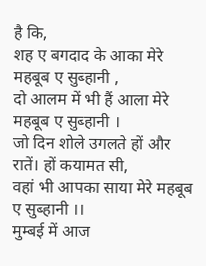है कि,
शह ए बगदाद के आका मेरे महबूब ए सुब्हानी ,
दो आलम में भी हैं आला मेरे महबूब ए सुब्हानी ।
जो दिन शोले उगलते हों और रातें। हों कयामत सी,
वहां भी आपका साया मेरे महबूब ए सुब्हानी ।।
मुम्बई में आज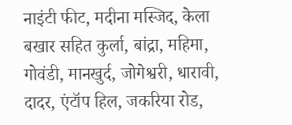नाइंटी फीट, मदीना मस्जिद, केला बखार सहित कुर्ला, बांद्रा, महिमा, गोवंडी, मानखुर्द, जोगेश्वरी, धारावी, दादर, एंटॉप हिल, जकरिया रोड,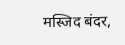मस्जिद बंदर,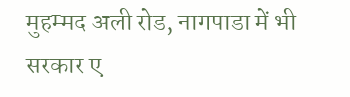मुहम्मद अली रोड, नागपाडा में भी सरकार ए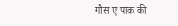गौस ए पाक की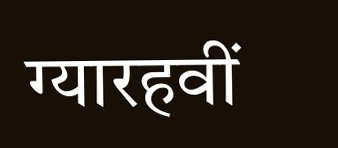ग्यारहवीं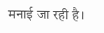मनाई जा रही है।